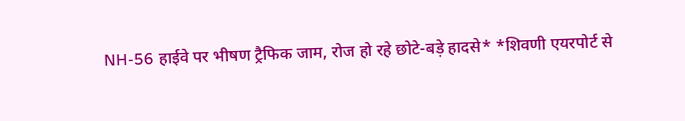NH-56 हाईवे पर भीषण ट्रैफिक जाम, रोज हो रहे छोटे-बड़े हादसे* *शिवणी एयरपोर्ट से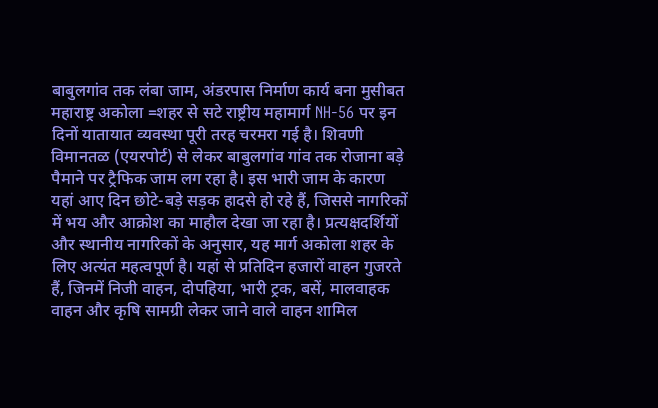बाबुलगांव तक लंबा जाम, अंडरपास निर्माण कार्य बना मुसीबत महाराष्ट्र अकोला =शहर से सटे राष्ट्रीय महामार्ग NH-56 पर इन दिनों यातायात व्यवस्था पूरी तरह चरमरा गई है। शिवणी विमानतळ (एयरपोर्ट) से लेकर बाबुलगांव गांव तक रोजाना बड़े पैमाने पर ट्रैफिक जाम लग रहा है। इस भारी जाम के कारण यहां आए दिन छोटे-बड़े सड़क हादसे हो रहे हैं, जिससे नागरिकों में भय और आक्रोश का माहौल देखा जा रहा है। प्रत्यक्षदर्शियों और स्थानीय नागरिकों के अनुसार, यह मार्ग अकोला शहर के लिए अत्यंत महत्वपूर्ण है। यहां से प्रतिदिन हजारों वाहन गुजरते हैं, जिनमें निजी वाहन, दोपहिया, भारी ट्रक, बसें, मालवाहक वाहन और कृषि सामग्री लेकर जाने वाले वाहन शामिल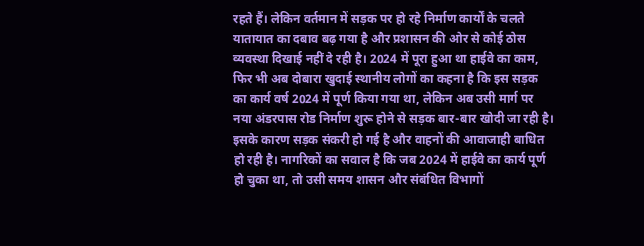रहते हैं। लेकिन वर्तमान में सड़क पर हो रहे निर्माण कार्यों के चलते यातायात का दबाव बढ़ गया है और प्रशासन की ओर से कोई ठोस व्यवस्था दिखाई नहीं दे रही है। 2024 में पूरा हुआ था हाईवे का काम, फिर भी अब दोबारा खुदाई स्थानीय लोगों का कहना है कि इस सड़क का कार्य वर्ष 2024 में पूर्ण किया गया था, लेकिन अब उसी मार्ग पर नया अंडरपास रोड निर्माण शुरू होने से सड़क बार-बार खोदी जा रही है। इसके कारण सड़क संकरी हो गई है और वाहनों की आवाजाही बाधित हो रही है। नागरिकों का सवाल है कि जब 2024 में हाईवे का कार्य पूर्ण हो चुका था, तो उसी समय शासन और संबंधित विभागों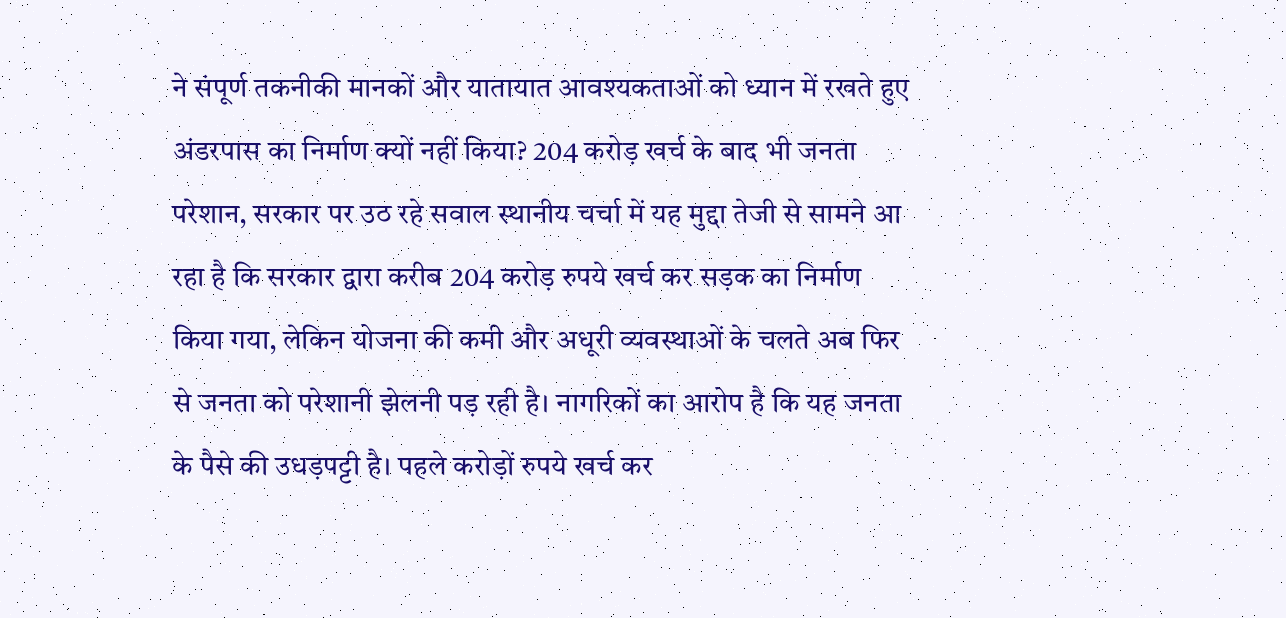ने संपूर्ण तकनीकी मानकों और यातायात आवश्यकताओं को ध्यान में रखते हुए अंडरपास का निर्माण क्यों नहीं किया? 204 करोड़ खर्च के बाद भी जनता परेशान, सरकार पर उठ रहे सवाल स्थानीय चर्चा में यह मुद्दा तेजी से सामने आ रहा है कि सरकार द्वारा करीब 204 करोड़ रुपये खर्च कर सड़क का निर्माण किया गया, लेकिन योजना की कमी और अधूरी व्यवस्थाओं के चलते अब फिर से जनता को परेशानी झेलनी पड़ रही है। नागरिकों का आरोप है कि यह जनता के पैसे की उधड़पट्टी है। पहले करोड़ों रुपये खर्च कर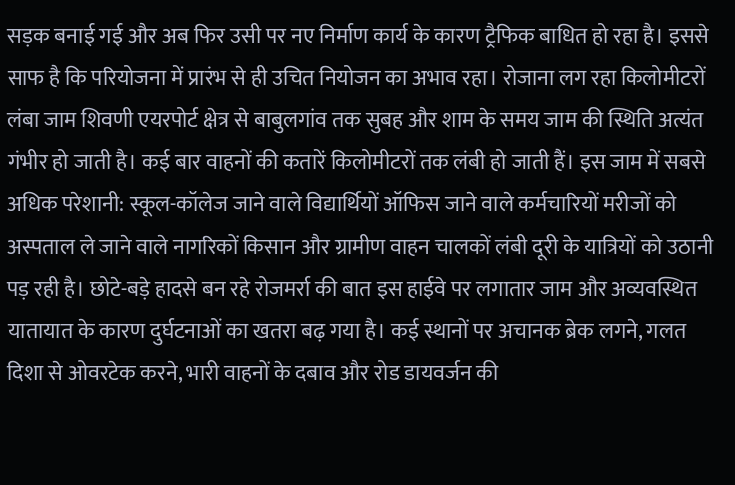सड़क बनाई गई और अब फिर उसी पर नए निर्माण कार्य के कारण ट्रैफिक बाधित हो रहा है। इससे साफ है कि परियोजना में प्रारंभ से ही उचित नियोजन का अभाव रहा। रोजाना लग रहा किलोमीटरों लंबा जाम शिवणी एयरपोर्ट क्षेत्र से बाबुलगांव तक सुबह और शाम के समय जाम की स्थिति अत्यंत गंभीर हो जाती है। कई बार वाहनों की कतारें किलोमीटरों तक लंबी हो जाती हैं। इस जाम में सबसे अधिक परेशानी: स्कूल-कॉलेज जाने वाले विद्यार्थियों ऑफिस जाने वाले कर्मचारियों मरीजों को अस्पताल ले जाने वाले नागरिकों किसान और ग्रामीण वाहन चालकों लंबी दूरी के यात्रियों को उठानी पड़ रही है। छोटे-बड़े हादसे बन रहे रोजमर्रा की बात इस हाईवे पर लगातार जाम और अव्यवस्थित यातायात के कारण दुर्घटनाओं का खतरा बढ़ गया है। कई स्थानों पर अचानक ब्रेक लगने, गलत दिशा से ओवरटेक करने, भारी वाहनों के दबाव और रोड डायवर्जन की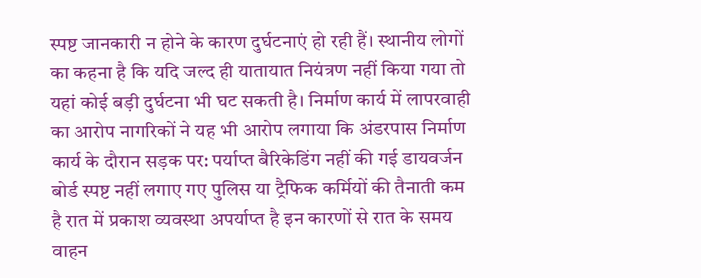स्पष्ट जानकारी न होने के कारण दुर्घटनाएं हो रही हैं। स्थानीय लोगों का कहना है कि यदि जल्द ही यातायात नियंत्रण नहीं किया गया तो यहां कोई बड़ी दुर्घटना भी घट सकती है। निर्माण कार्य में लापरवाही का आरोप नागरिकों ने यह भी आरोप लगाया कि अंडरपास निर्माण कार्य के दौरान सड़क पर: पर्याप्त बैरिकेडिंग नहीं की गई डायवर्जन बोर्ड स्पष्ट नहीं लगाए गए पुलिस या ट्रैफिक कर्मियों की तैनाती कम है रात में प्रकाश व्यवस्था अपर्याप्त है इन कारणों से रात के समय वाहन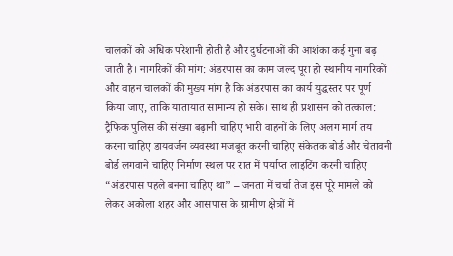चालकों को अधिक परेशानी होती है और दुर्घटनाओं की आशंका कई गुना बढ़ जाती है। नागरिकों की मांग: अंडरपास का काम जल्द पूरा हो स्थानीय नागरिकों और वाहन चालकों की मुख्य मांग है कि अंडरपास का कार्य युद्धस्तर पर पूर्ण किया जाए, ताकि यातायात सामान्य हो सके। साथ ही प्रशासन को तत्काल: ट्रैफिक पुलिस की संख्या बढ़ानी चाहिए भारी वाहनों के लिए अलग मार्ग तय करना चाहिए डायवर्जन व्यवस्था मजबूत करनी चाहिए संकेतक बोर्ड और चेतावनी बोर्ड लगवाने चाहिए निर्माण स्थल पर रात में पर्याप्त लाइटिंग करनी चाहिए “अंडरपास पहले बनना चाहिए था” – जनता में चर्चा तेज इस पूरे मामले को लेकर अकोला शहर और आसपास के ग्रामीण क्षेत्रों में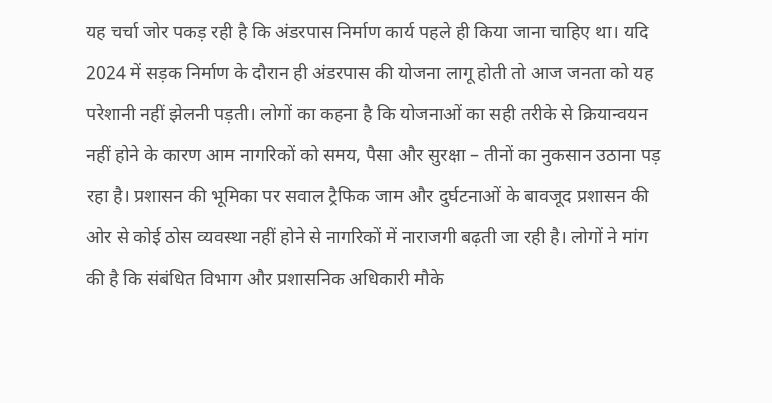यह चर्चा जोर पकड़ रही है कि अंडरपास निर्माण कार्य पहले ही किया जाना चाहिए था। यदि 2024 में सड़क निर्माण के दौरान ही अंडरपास की योजना लागू होती तो आज जनता को यह परेशानी नहीं झेलनी पड़ती। लोगों का कहना है कि योजनाओं का सही तरीके से क्रियान्वयन नहीं होने के कारण आम नागरिकों को समय, पैसा और सुरक्षा – तीनों का नुकसान उठाना पड़ रहा है। प्रशासन की भूमिका पर सवाल ट्रैफिक जाम और दुर्घटनाओं के बावजूद प्रशासन की ओर से कोई ठोस व्यवस्था नहीं होने से नागरिकों में नाराजगी बढ़ती जा रही है। लोगों ने मांग की है कि संबंधित विभाग और प्रशासनिक अधिकारी मौके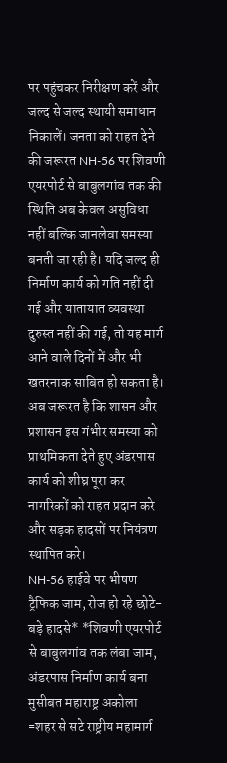पर पहुंचकर निरीक्षण करें और जल्द से जल्द स्थायी समाधान निकालें। जनता को राहत देने की जरूरत NH-56 पर शिवणी एयरपोर्ट से बाबुलगांव तक की स्थिति अब केवल असुविधा नहीं बल्कि जानलेवा समस्या बनती जा रही है। यदि जल्द ही निर्माण कार्य को गति नहीं दी गई और यातायात व्यवस्था दुरुस्त नहीं की गई, तो यह मार्ग आने वाले दिनों में और भी खतरनाक साबित हो सकता है। अब जरूरत है कि शासन और प्रशासन इस गंभीर समस्या को प्राथमिकता देते हुए अंडरपास कार्य को शीघ्र पूरा कर नागरिकों को राहत प्रदान करे और सड़क हादसों पर नियंत्रण स्थापित करे।
NH-56 हाईवे पर भीषण ट्रैफिक जाम, रोज हो रहे छोटे-बड़े हादसे* *शिवणी एयरपोर्ट से बाबुलगांव तक लंबा जाम, अंडरपास निर्माण कार्य बना मुसीबत महाराष्ट्र अकोला =शहर से सटे राष्ट्रीय महामार्ग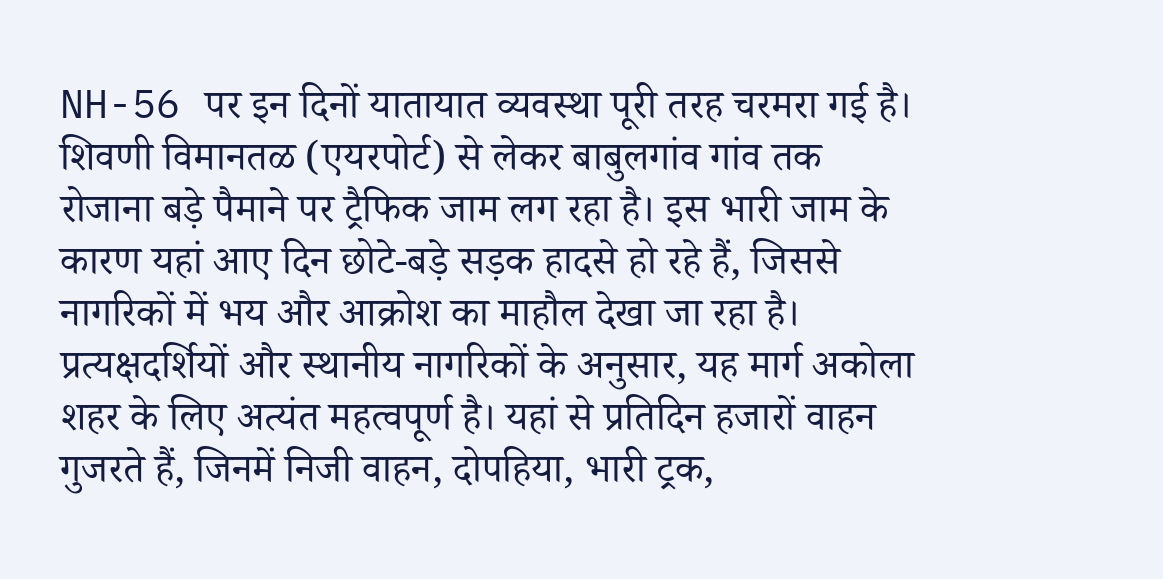NH-56 पर इन दिनों यातायात व्यवस्था पूरी तरह चरमरा गई है। शिवणी विमानतळ (एयरपोर्ट) से लेकर बाबुलगांव गांव तक रोजाना बड़े पैमाने पर ट्रैफिक जाम लग रहा है। इस भारी जाम के कारण यहां आए दिन छोटे-बड़े सड़क हादसे हो रहे हैं, जिससे नागरिकों में भय और आक्रोश का माहौल देखा जा रहा है। प्रत्यक्षदर्शियों और स्थानीय नागरिकों के अनुसार, यह मार्ग अकोला शहर के लिए अत्यंत महत्वपूर्ण है। यहां से प्रतिदिन हजारों वाहन गुजरते हैं, जिनमें निजी वाहन, दोपहिया, भारी ट्रक,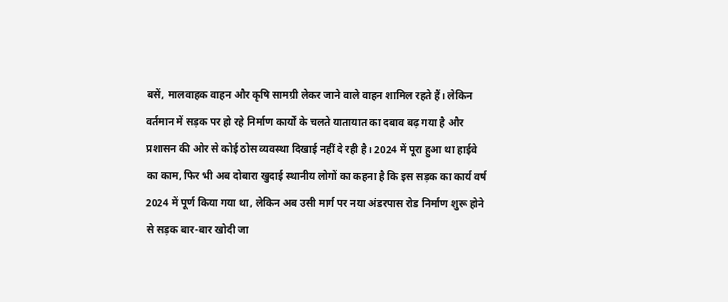बसें, मालवाहक वाहन और कृषि सामग्री लेकर जाने वाले वाहन शामिल रहते हैं। लेकिन वर्तमान में सड़क पर हो रहे निर्माण कार्यों के चलते यातायात का दबाव बढ़ गया है और प्रशासन की ओर से कोई ठोस व्यवस्था दिखाई नहीं दे रही है। 2024 में पूरा हुआ था हाईवे का काम, फिर भी अब दोबारा खुदाई स्थानीय लोगों का कहना है कि इस सड़क का कार्य वर्ष 2024 में पूर्ण किया गया था, लेकिन अब उसी मार्ग पर नया अंडरपास रोड निर्माण शुरू होने से सड़क बार-बार खोदी जा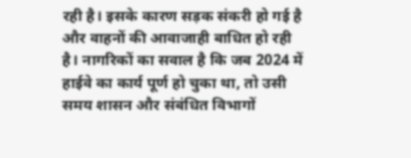रही है। इसके कारण सड़क संकरी हो गई है और वाहनों की आवाजाही बाधित हो रही है। नागरिकों का सवाल है कि जब 2024 में हाईवे का कार्य पूर्ण हो चुका था, तो उसी समय शासन और संबंधित विभागों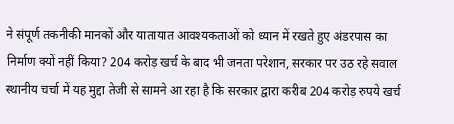ने संपूर्ण तकनीकी मानकों और यातायात आवश्यकताओं को ध्यान में रखते हुए अंडरपास का निर्माण क्यों नहीं किया? 204 करोड़ खर्च के बाद भी जनता परेशान, सरकार पर उठ रहे सवाल स्थानीय चर्चा में यह मुद्दा तेजी से सामने आ रहा है कि सरकार द्वारा करीब 204 करोड़ रुपये खर्च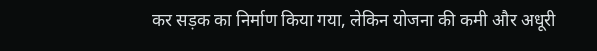कर सड़क का निर्माण किया गया, लेकिन योजना की कमी और अधूरी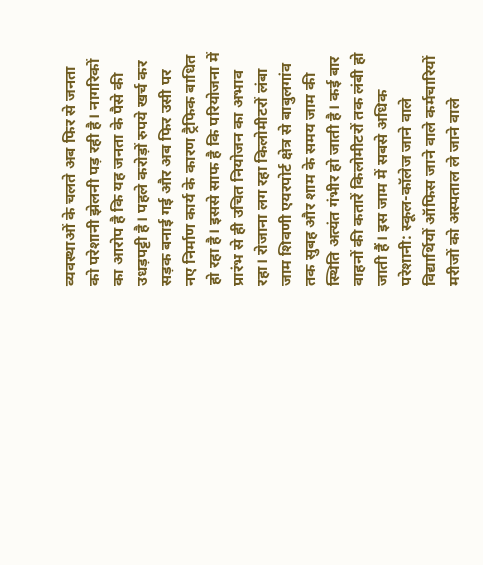व्यवस्थाओं के चलते अब फिर से जनता को परेशानी झेलनी पड़ रही है। नागरिकों का आरोप है कि यह जनता के पैसे की उधड़पट्टी है। पहले करोड़ों रुपये खर्च कर सड़क बनाई गई और अब फिर उसी पर नए निर्माण कार्य के कारण ट्रैफिक बाधित हो रहा है। इससे साफ है कि परियोजना में प्रारंभ से ही उचित नियोजन का अभाव रहा। रोजाना लग रहा किलोमीटरों लंबा जाम शिवणी एयरपोर्ट क्षेत्र से बाबुलगांव तक सुबह और शाम के समय जाम की स्थिति अत्यंत गंभीर हो जाती है। कई बार वाहनों की कतारें किलोमीटरों तक लंबी हो जाती हैं। इस जाम में सबसे अधिक परेशानी: स्कूल-कॉलेज जाने वाले विद्यार्थियों ऑफिस जाने वाले कर्मचारियों मरीजों को अस्पताल ले जाने वाले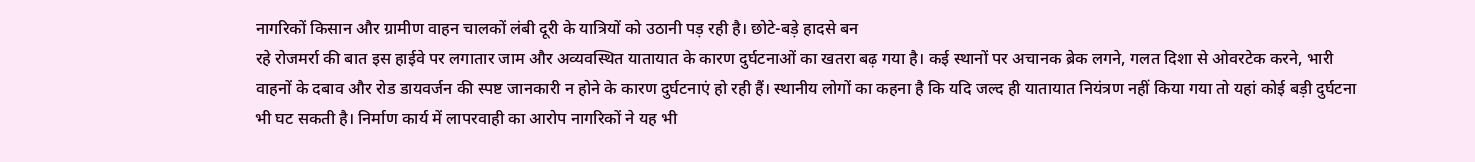नागरिकों किसान और ग्रामीण वाहन चालकों लंबी दूरी के यात्रियों को उठानी पड़ रही है। छोटे-बड़े हादसे बन
रहे रोजमर्रा की बात इस हाईवे पर लगातार जाम और अव्यवस्थित यातायात के कारण दुर्घटनाओं का खतरा बढ़ गया है। कई स्थानों पर अचानक ब्रेक लगने, गलत दिशा से ओवरटेक करने, भारी वाहनों के दबाव और रोड डायवर्जन की स्पष्ट जानकारी न होने के कारण दुर्घटनाएं हो रही हैं। स्थानीय लोगों का कहना है कि यदि जल्द ही यातायात नियंत्रण नहीं किया गया तो यहां कोई बड़ी दुर्घटना भी घट सकती है। निर्माण कार्य में लापरवाही का आरोप नागरिकों ने यह भी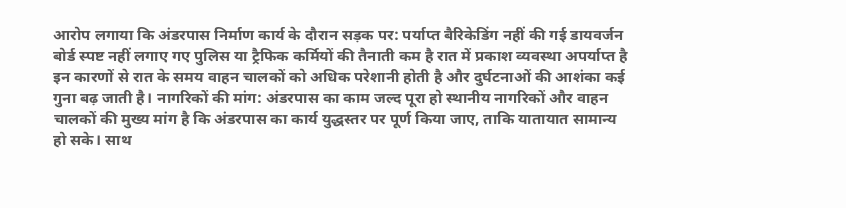आरोप लगाया कि अंडरपास निर्माण कार्य के दौरान सड़क पर: पर्याप्त बैरिकेडिंग नहीं की गई डायवर्जन बोर्ड स्पष्ट नहीं लगाए गए पुलिस या ट्रैफिक कर्मियों की तैनाती कम है रात में प्रकाश व्यवस्था अपर्याप्त है इन कारणों से रात के समय वाहन चालकों को अधिक परेशानी होती है और दुर्घटनाओं की आशंका कई गुना बढ़ जाती है। नागरिकों की मांग: अंडरपास का काम जल्द पूरा हो स्थानीय नागरिकों और वाहन चालकों की मुख्य मांग है कि अंडरपास का कार्य युद्धस्तर पर पूर्ण किया जाए, ताकि यातायात सामान्य हो सके। साथ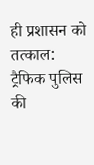ही प्रशासन को तत्काल: ट्रैफिक पुलिस की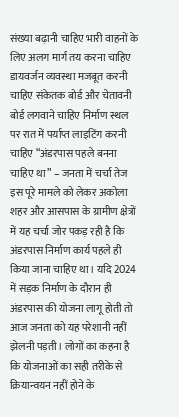संख्या बढ़ानी चाहिए भारी वाहनों के लिए अलग मार्ग तय करना चाहिए डायवर्जन व्यवस्था मजबूत करनी चाहिए संकेतक बोर्ड और चेतावनी बोर्ड लगवाने चाहिए निर्माण स्थल पर रात में पर्याप्त लाइटिंग करनी चाहिए “अंडरपास पहले बनना चाहिए था” – जनता में चर्चा तेज इस पूरे मामले को लेकर अकोला शहर और आसपास के ग्रामीण क्षेत्रों में यह चर्चा जोर पकड़ रही है कि अंडरपास निर्माण कार्य पहले ही किया जाना चाहिए था। यदि 2024 में सड़क निर्माण के दौरान ही अंडरपास की योजना लागू होती तो आज जनता को यह परेशानी नहीं झेलनी पड़ती। लोगों का कहना है कि योजनाओं का सही तरीके से क्रियान्वयन नहीं होने के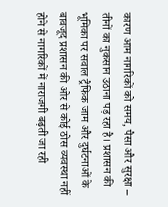कारण आम नागरिकों को समय, पैसा और सुरक्षा – तीनों का नुकसान उठाना पड़ रहा है। प्रशासन की भूमिका पर सवाल ट्रैफिक जाम और दुर्घटनाओं के बावजूद प्रशासन की ओर से कोई ठोस व्यवस्था नहीं होने से नागरिकों में नाराजगी बढ़ती जा रही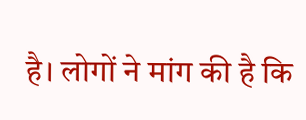है। लोगों ने मांग की है कि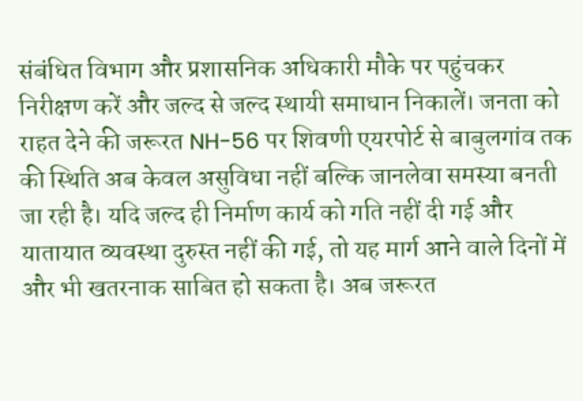संबंधित विभाग और प्रशासनिक अधिकारी मौके पर पहुंचकर निरीक्षण करें और जल्द से जल्द स्थायी समाधान निकालें। जनता को राहत देने की जरूरत NH-56 पर शिवणी एयरपोर्ट से बाबुलगांव तक की स्थिति अब केवल असुविधा नहीं बल्कि जानलेवा समस्या बनती जा रही है। यदि जल्द ही निर्माण कार्य को गति नहीं दी गई और यातायात व्यवस्था दुरुस्त नहीं की गई, तो यह मार्ग आने वाले दिनों में और भी खतरनाक साबित हो सकता है। अब जरूरत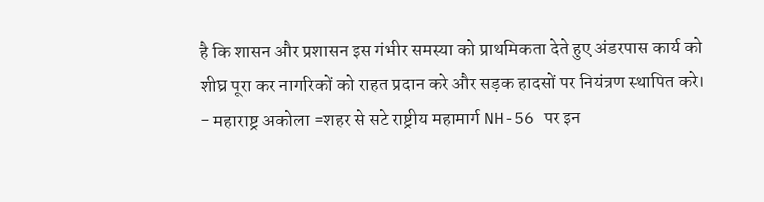है कि शासन और प्रशासन इस गंभीर समस्या को प्राथमिकता देते हुए अंडरपास कार्य को शीघ्र पूरा कर नागरिकों को राहत प्रदान करे और सड़क हादसों पर नियंत्रण स्थापित करे।
- महाराष्ट्र अकोला =शहर से सटे राष्ट्रीय महामार्ग NH-56 पर इन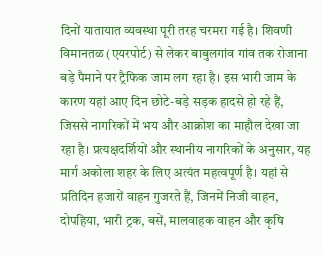दिनों यातायात व्यवस्था पूरी तरह चरमरा गई है। शिवणी विमानतळ (एयरपोर्ट) से लेकर बाबुलगांव गांव तक रोजाना बड़े पैमाने पर ट्रैफिक जाम लग रहा है। इस भारी जाम के कारण यहां आए दिन छोटे-बड़े सड़क हादसे हो रहे हैं, जिससे नागरिकों में भय और आक्रोश का माहौल देखा जा रहा है। प्रत्यक्षदर्शियों और स्थानीय नागरिकों के अनुसार, यह मार्ग अकोला शहर के लिए अत्यंत महत्वपूर्ण है। यहां से प्रतिदिन हजारों वाहन गुजरते हैं, जिनमें निजी वाहन, दोपहिया, भारी ट्रक, बसें, मालवाहक वाहन और कृषि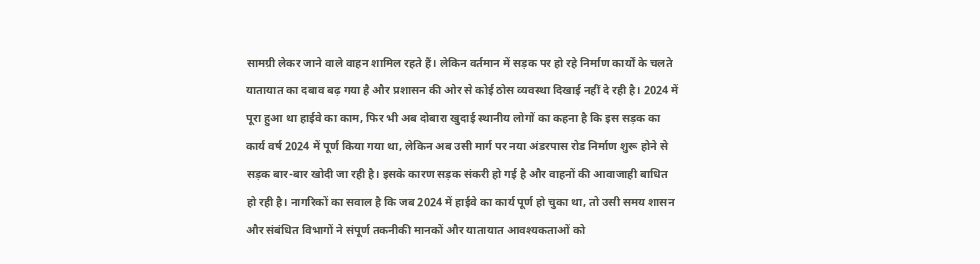सामग्री लेकर जाने वाले वाहन शामिल रहते हैं। लेकिन वर्तमान में सड़क पर हो रहे निर्माण कार्यों के चलते यातायात का दबाव बढ़ गया है और प्रशासन की ओर से कोई ठोस व्यवस्था दिखाई नहीं दे रही है। 2024 में पूरा हुआ था हाईवे का काम, फिर भी अब दोबारा खुदाई स्थानीय लोगों का कहना है कि इस सड़क का कार्य वर्ष 2024 में पूर्ण किया गया था, लेकिन अब उसी मार्ग पर नया अंडरपास रोड निर्माण शुरू होने से सड़क बार-बार खोदी जा रही है। इसके कारण सड़क संकरी हो गई है और वाहनों की आवाजाही बाधित हो रही है। नागरिकों का सवाल है कि जब 2024 में हाईवे का कार्य पूर्ण हो चुका था, तो उसी समय शासन और संबंधित विभागों ने संपूर्ण तकनीकी मानकों और यातायात आवश्यकताओं को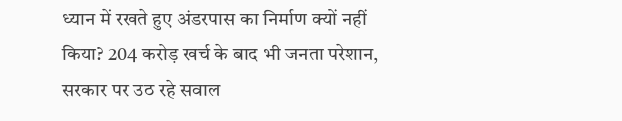ध्यान में रखते हुए अंडरपास का निर्माण क्यों नहीं किया? 204 करोड़ खर्च के बाद भी जनता परेशान, सरकार पर उठ रहे सवाल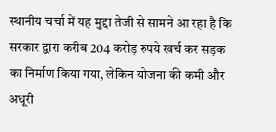स्थानीय चर्चा में यह मुद्दा तेजी से सामने आ रहा है कि सरकार द्वारा करीब 204 करोड़ रुपये खर्च कर सड़क का निर्माण किया गया, लेकिन योजना की कमी और अधूरी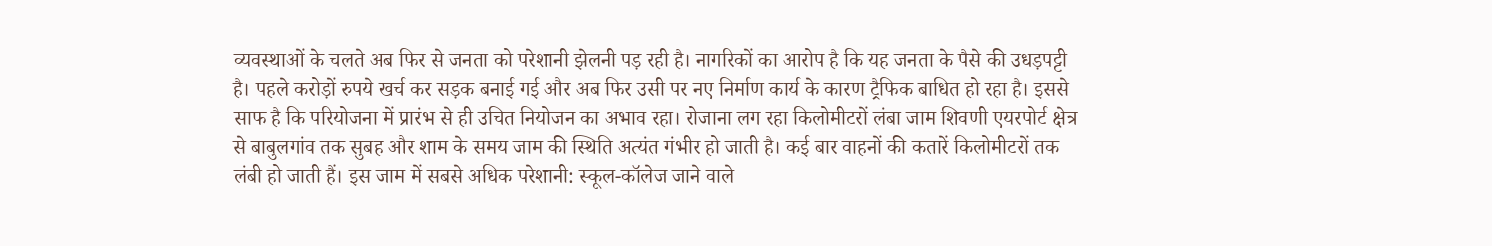व्यवस्थाओं के चलते अब फिर से जनता को परेशानी झेलनी पड़ रही है। नागरिकों का आरोप है कि यह जनता के पैसे की उधड़पट्टी है। पहले करोड़ों रुपये खर्च कर सड़क बनाई गई और अब फिर उसी पर नए निर्माण कार्य के कारण ट्रैफिक बाधित हो रहा है। इससे साफ है कि परियोजना में प्रारंभ से ही उचित नियोजन का अभाव रहा। रोजाना लग रहा किलोमीटरों लंबा जाम शिवणी एयरपोर्ट क्षेत्र से बाबुलगांव तक सुबह और शाम के समय जाम की स्थिति अत्यंत गंभीर हो जाती है। कई बार वाहनों की कतारें किलोमीटरों तक लंबी हो जाती हैं। इस जाम में सबसे अधिक परेशानी: स्कूल-कॉलेज जाने वाले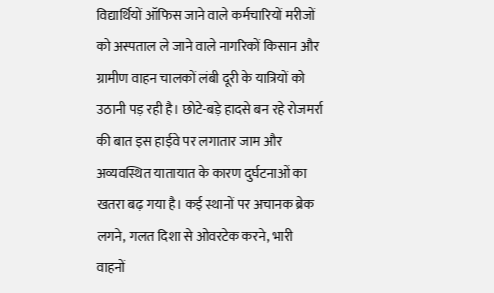विद्यार्थियों ऑफिस जाने वाले कर्मचारियों मरीजों को अस्पताल ले जाने वाले नागरिकों किसान और ग्रामीण वाहन चालकों लंबी दूरी के यात्रियों को उठानी पड़ रही है। छोटे-बड़े हादसे बन रहे रोजमर्रा की बात इस हाईवे पर लगातार जाम और अव्यवस्थित यातायात के कारण दुर्घटनाओं का खतरा बढ़ गया है। कई स्थानों पर अचानक ब्रेक लगने, गलत दिशा से ओवरटेक करने, भारी वाहनों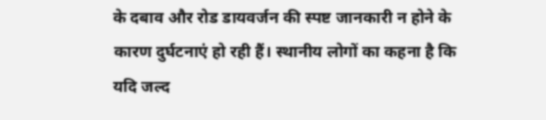के दबाव और रोड डायवर्जन की स्पष्ट जानकारी न होने के कारण दुर्घटनाएं हो रही हैं। स्थानीय लोगों का कहना है कि यदि जल्द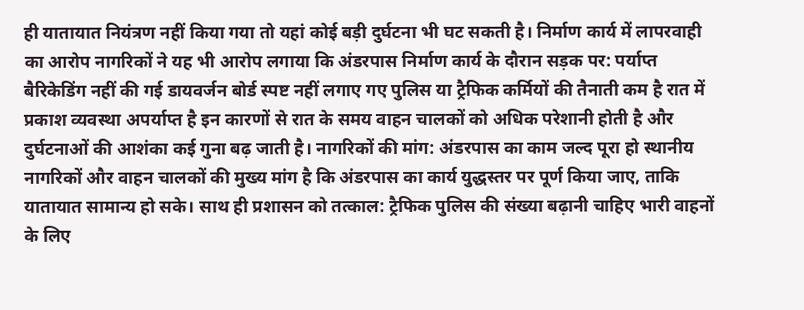ही यातायात नियंत्रण नहीं किया गया तो यहां कोई बड़ी दुर्घटना भी घट सकती है। निर्माण कार्य में लापरवाही का आरोप नागरिकों ने यह भी आरोप लगाया कि अंडरपास निर्माण कार्य के दौरान सड़क पर: पर्याप्त बैरिकेडिंग नहीं की गई डायवर्जन बोर्ड स्पष्ट नहीं लगाए गए पुलिस या ट्रैफिक कर्मियों की तैनाती कम है रात में प्रकाश व्यवस्था अपर्याप्त है इन कारणों से रात के समय वाहन चालकों को अधिक परेशानी होती है और दुर्घटनाओं की आशंका कई गुना बढ़ जाती है। नागरिकों की मांग: अंडरपास का काम जल्द पूरा हो स्थानीय नागरिकों और वाहन चालकों की मुख्य मांग है कि अंडरपास का कार्य युद्धस्तर पर पूर्ण किया जाए, ताकि यातायात सामान्य हो सके। साथ ही प्रशासन को तत्काल: ट्रैफिक पुलिस की संख्या बढ़ानी चाहिए भारी वाहनों के लिए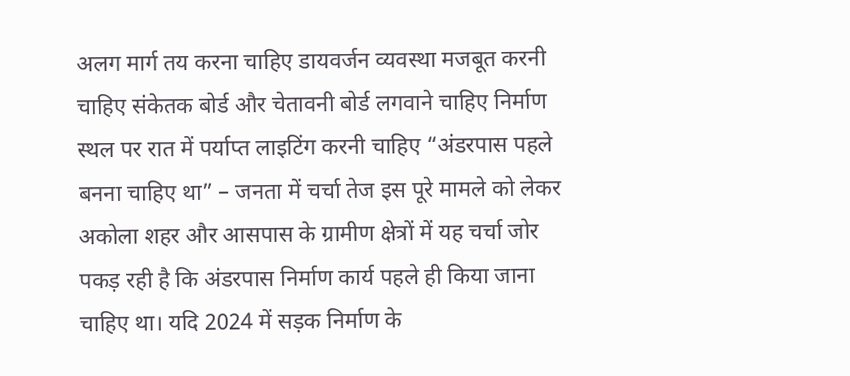अलग मार्ग तय करना चाहिए डायवर्जन व्यवस्था मजबूत करनी चाहिए संकेतक बोर्ड और चेतावनी बोर्ड लगवाने चाहिए निर्माण स्थल पर रात में पर्याप्त लाइटिंग करनी चाहिए “अंडरपास पहले बनना चाहिए था” – जनता में चर्चा तेज इस पूरे मामले को लेकर अकोला शहर और आसपास के ग्रामीण क्षेत्रों में यह चर्चा जोर पकड़ रही है कि अंडरपास निर्माण कार्य पहले ही किया जाना चाहिए था। यदि 2024 में सड़क निर्माण के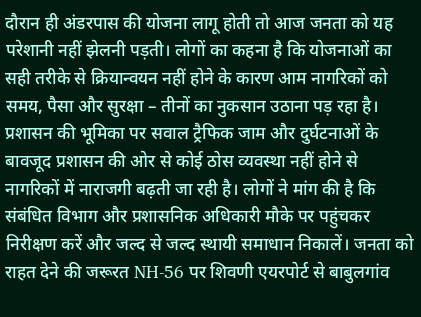दौरान ही अंडरपास की योजना लागू होती तो आज जनता को यह परेशानी नहीं झेलनी पड़ती। लोगों का कहना है कि योजनाओं का सही तरीके से क्रियान्वयन नहीं होने के कारण आम नागरिकों को समय, पैसा और सुरक्षा – तीनों का नुकसान उठाना पड़ रहा है। प्रशासन की भूमिका पर सवाल ट्रैफिक जाम और दुर्घटनाओं के बावजूद प्रशासन की ओर से कोई ठोस व्यवस्था नहीं होने से नागरिकों में नाराजगी बढ़ती जा रही है। लोगों ने मांग की है कि संबंधित विभाग और प्रशासनिक अधिकारी मौके पर पहुंचकर निरीक्षण करें और जल्द से जल्द स्थायी समाधान निकालें। जनता को राहत देने की जरूरत NH-56 पर शिवणी एयरपोर्ट से बाबुलगांव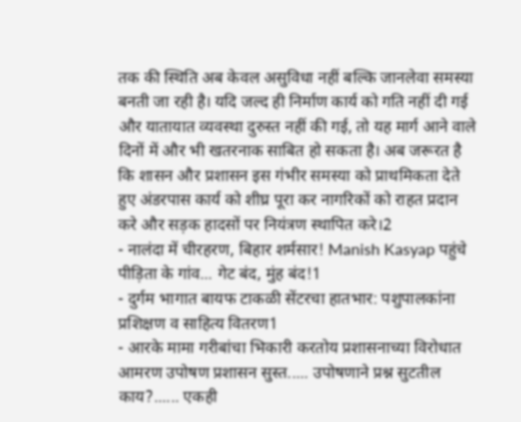तक की स्थिति अब केवल असुविधा नहीं बल्कि जानलेवा समस्या बनती जा रही है। यदि जल्द ही निर्माण कार्य को गति नहीं दी गई और यातायात व्यवस्था दुरुस्त नहीं की गई, तो यह मार्ग आने वाले दिनों में और भी खतरनाक साबित हो सकता है। अब जरूरत है कि शासन और प्रशासन इस गंभीर समस्या को प्राथमिकता देते हुए अंडरपास कार्य को शीघ्र पूरा कर नागरिकों को राहत प्रदान करे और सड़क हादसों पर नियंत्रण स्थापित करे।2
- नालंदा में चीरहरण, बिहार शर्मसार! Manish Kasyap पहुंचे पीड़िता के गांव... गेट बंद, मुंह बंद!1
- दुर्गम भागात बायफ टाकळी सेंटरचा हातभार: पशुपालकांना प्रशिक्षण व साहित्य वितरण1
- आरके मामा गरीबांचा भिकारी करतोय प्रशासनाच्या विरोधात आमरण उपोषण प्रशासन सुस्त..... उपोषणाने प्रश्न सुटतील काय?...... एकही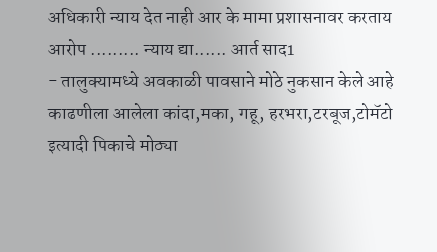अधिकारी न्याय देत नाही आर के मामा प्रशासनावर करताय आरोप ......... न्याय द्या...... आर्त साद1
- तालुक्यामध्ये अवकाळी पावसाने मोठे नुकसान केले आहे काढणीला आलेला कांदा,मका, गहू, हरभरा,टरबूज,टोमॅटो इत्यादी पिकाचे मोठ्या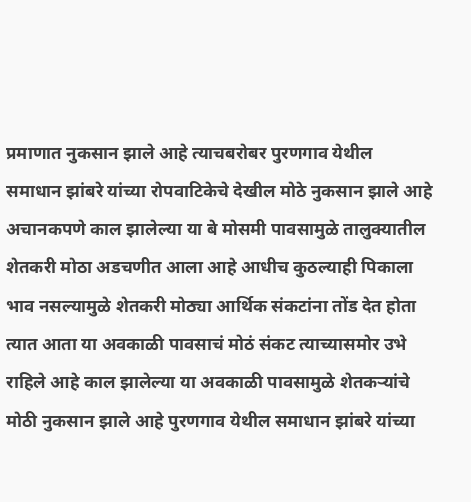प्रमाणात नुकसान झाले आहे त्याचबरोबर पुरणगाव येथील समाधान झांबरे यांच्या रोपवाटिकेचे देखील मोठे नुकसान झाले आहे अचानकपणे काल झालेल्या या बे मोसमी पावसामुळे तालुक्यातील शेतकरी मोठा अडचणीत आला आहे आधीच कुठल्याही पिकाला भाव नसल्यामुळे शेतकरी मोठ्या आर्थिक संकटांना तोंड देत होता त्यात आता या अवकाळी पावसाचं मोठं संकट त्याच्यासमोर उभे राहिले आहे काल झालेल्या या अवकाळी पावसामुळे शेतकऱ्यांचे मोठी नुकसान झाले आहे पुरणगाव येथील समाधान झांबरे यांच्या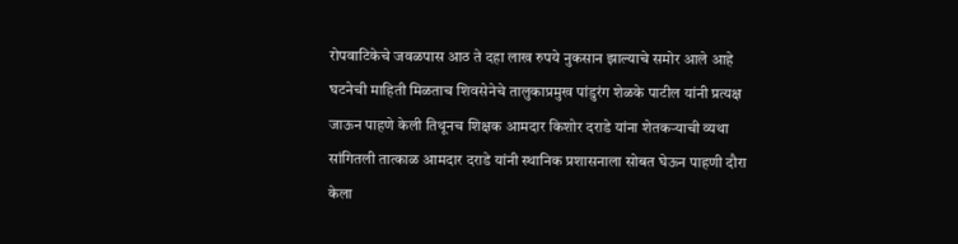रोपवाटिकेचे जवळपास आठ ते दहा लाख रुपये नुकसान झाल्याचे समोर आले आहे घटनेची माहिती मिळताच शिवसेनेचे तालुकाप्रमुख पांडुरंग शेळके पाटील यांनी प्रत्यक्ष जाऊन पाहणे केली तिथूनच शिक्षक आमदार किशोर दराडे यांना शेतकऱ्याची व्यथा सांगितली तात्काळ आमदार दराडे यांनी स्थानिक प्रशासनाला सोबत घेऊन पाहणी दौरा केला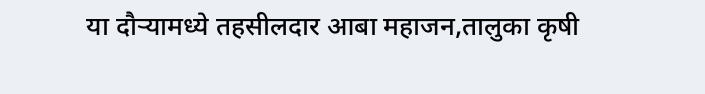या दौऱ्यामध्ये तहसीलदार आबा महाजन,तालुका कृषी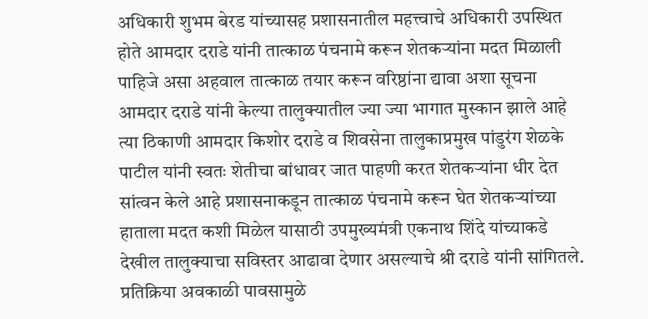अधिकारी शुभम बेरड यांच्यासह प्रशासनातील महत्त्वाचे अधिकारी उपस्थित होते आमदार दराडे यांनी तात्काळ पंचनामे करून शेतकऱ्यांना मदत मिळाली पाहिजे असा अहवाल तात्काळ तयार करून वरिष्ठांना द्यावा अशा सूचना आमदार दराडे यांनी केल्या तालुक्यातील ज्या ज्या भागात मुस्कान झाले आहे त्या ठिकाणी आमदार किशोर दराडे व शिवसेना तालुकाप्रमुख पांडुरंग शेळके पाटील यांनी स्वतः शेतीचा बांधावर जात पाहणी करत शेतकऱ्यांना धीर देत सांत्वन केले आहे प्रशासनाकडून तात्काळ पंचनामे करून घेत शेतकऱ्यांच्या हाताला मदत कशी मिळेल यासाठी उपमुख्यमंत्री एकनाथ शिंदे यांच्याकडे देखील तालुक्याचा सविस्तर आढावा देणार असल्याचे श्री दराडे यांनी सांगितले. प्रतिक्रिया अवकाळी पावसामुळे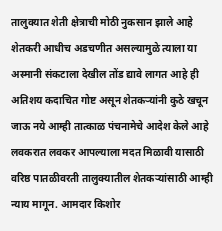तालुक्यात शेती क्षेत्राची मोठी नुकसान झाले आहे शेतकरी आधीच अडचणीत असल्यामुळे त्याला या अस्मानी संकटाला देखील तोंड द्यावे लागत आहे ही अतिशय कदाचित गोष्ट असून शेतकऱ्यांनी कुठे खचून जाऊ नये आम्ही तात्काळ पंचनामेचे आदेश केले आहे लवकरात लवकर आपल्याला मदत मिळावी यासाठी वरिष्ठ पातळीवरती तालुक्यातील शेतकऱ्यांसाठी आम्ही न्याय मागून. आमदार किशोर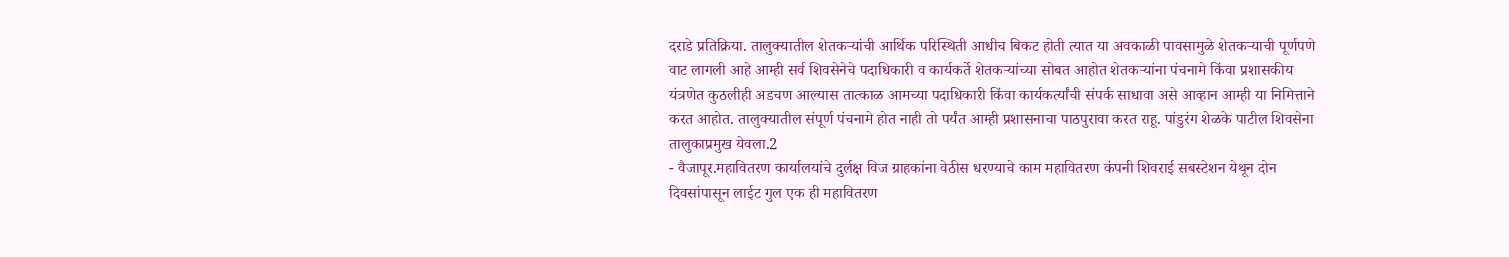दराडे प्रतिक्रिया. तालुक्यातील शेतकऱ्यांची आर्थिक परिस्थिती आधीच बिकट होती त्यात या अवकाळी पावसामुळे शेतकऱ्याची पूर्णपणे वाट लागली आहे आम्ही सर्व शिवसेनेचे पदाधिकारी व कार्यकर्ते शेतकऱ्यांच्या सोबत आहोत शेतकऱ्यांना पंचनामे किंवा प्रशासकीय यंत्रणेत कुठलीही अडचण आल्यास तात्काळ आमच्या पदाधिकारी किंवा कार्यकर्त्यांची संपर्क साधावा असे आव्हान आम्ही या निमित्ताने करत आहोत. तालुक्यातील संपूर्ण पंचनामे होत नाही तो पर्यंत आम्ही प्रशासनाचा पाठपुरावा करत राहू. पांडुरंग शेळके पाटील शिवसेना तालुकाप्रमुख येवला.2
- वैजापूर.महावितरण कार्यालयांचे दुर्लक्ष विज ग्राहकांना वेठीस धरण्याचे काम महावितरण कंपनी शिवराई सबस्टेशन येथून दोन दिवसांपासून लाईट गुल एक ही महावितरण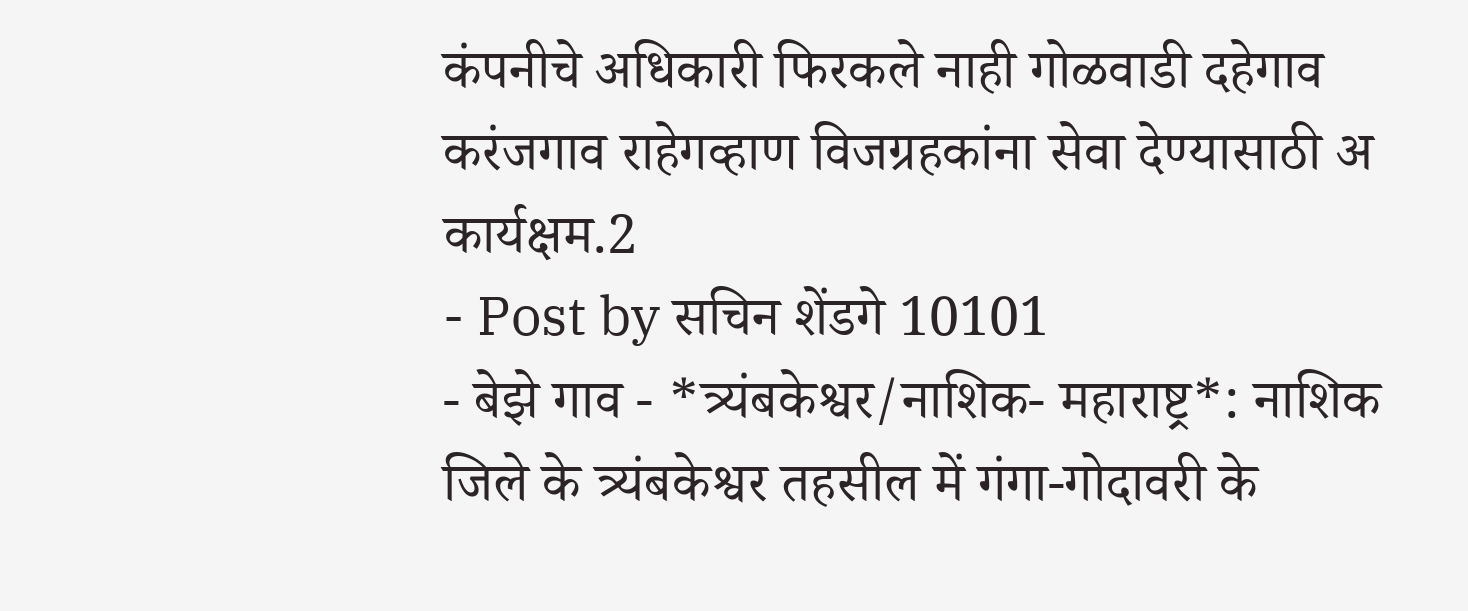कंपनीचे अधिकारी फिरकले नाही गोळवाडी दहेगाव करंजगाव राहेगव्हाण विजग्रहकांना सेवा देण्यासाठी अ कार्यक्षम.2
- Post by सचिन शेंडगे 10101
- बेझे गाव - *त्र्यंबकेश्वर/नाशिक- महाराष्ट्र*: नाशिक जिले के त्र्यंबकेश्वर तहसील में गंगा-गोदावरी के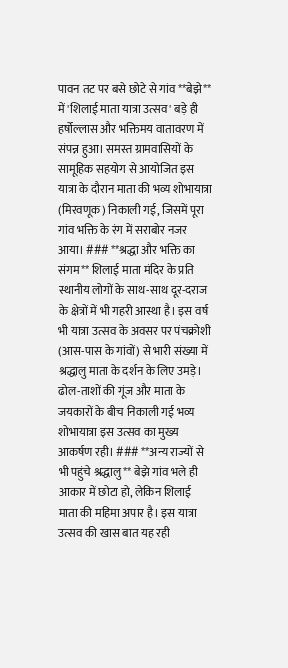पावन तट पर बसे छोटे से गांव **बेझे** में 'शिलाई माता यात्रा उत्सव' बड़े ही हर्षोल्लास और भक्तिमय वातावरण में संपन्न हुआ। समस्त ग्रामवासियों के सामूहिक सहयोग से आयोजित इस यात्रा के दौरान माता की भव्य शोभायात्रा (मिरवणूक) निकाली गई, जिसमें पूरा गांव भक्ति के रंग में सराबोर नजर आया। ### **श्रद्धा और भक्ति का संगम** शिलाई माता मंदिर के प्रति स्थानीय लोगों के साथ-साथ दूर-दराज के क्षेत्रों में भी गहरी आस्था है। इस वर्ष भी यात्रा उत्सव के अवसर पर पंचक्रोशी (आस-पास के गांवों) से भारी संख्या में श्रद्धालु माता के दर्शन के लिए उमड़े। ढोल-ताशों की गूंज और माता के जयकारों के बीच निकाली गई भव्य शोभायात्रा इस उत्सव का मुख्य आकर्षण रही। ### **अन्य राज्यों से भी पहुंचे श्रद्धालु** बेझे गांव भले ही आकार में छोटा हो, लेकिन शिलाई माता की महिमा अपार है। इस यात्रा उत्सव की खास बात यह रही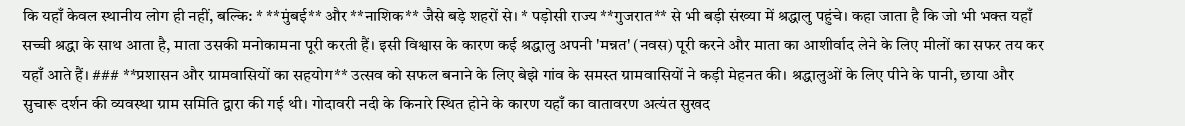कि यहाँ केवल स्थानीय लोग ही नहीं, बल्कि: * **मुंबई** और **नाशिक** जैसे बड़े शहरों से। * पड़ोसी राज्य **गुजरात** से भी बड़ी संख्या में श्रद्धालु पहुंचे। कहा जाता है कि जो भी भक्त यहाँ सच्ची श्रद्धा के साथ आता है, माता उसकी मनोकामना पूरी करती हैं। इसी विश्वास के कारण कई श्रद्धालु अपनी 'मन्नत' (नवस) पूरी करने और माता का आशीर्वाद लेने के लिए मीलों का सफर तय कर यहाँ आते हैं। ### **प्रशासन और ग्रामवासियों का सहयोग** उत्सव को सफल बनाने के लिए बेझे गांव के समस्त ग्रामवासियों ने कड़ी मेहनत की। श्रद्धालुओं के लिए पीने के पानी, छाया और सुचारू दर्शन की व्यवस्था ग्राम समिति द्वारा की गई थी। गोदावरी नदी के किनारे स्थित होने के कारण यहाँ का वातावरण अत्यंत सुखद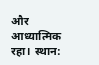और आध्यात्मिक रहा। स्थान: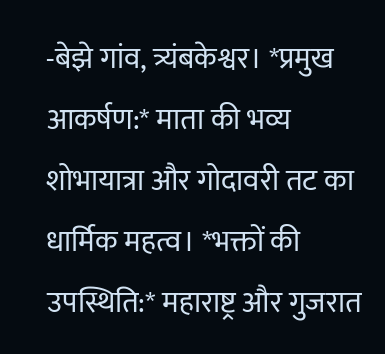-बेझे गांव, त्र्यंबकेश्वर। *प्रमुख आकर्षण:* माता की भव्य शोभायात्रा और गोदावरी तट का धार्मिक महत्व। *भक्तों की उपस्थिति:* महाराष्ट्र और गुजरात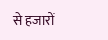से हजारों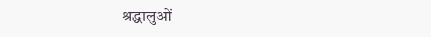श्रद्धालुओं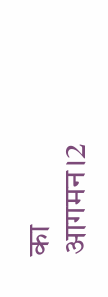का आगमन।2